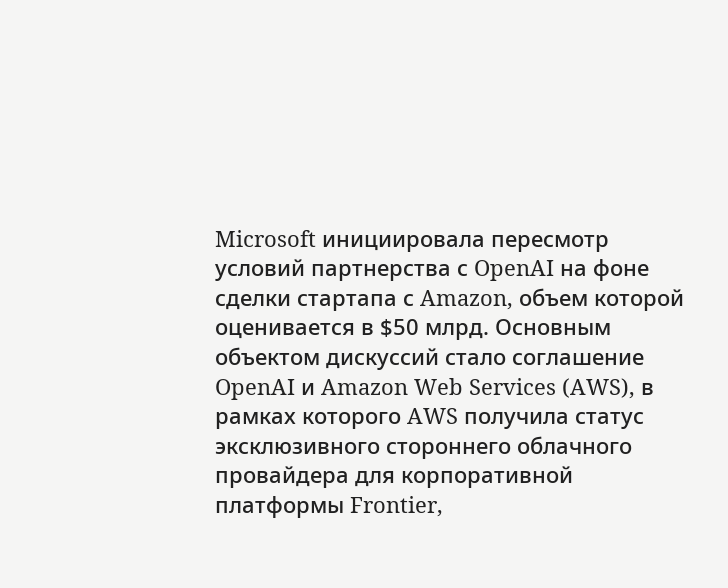Microsoft инициировала пересмотр условий партнерства с OpenAI на фоне сделки стартапа с Amazon, объем которой оценивается в $50 млрд. Основным объектом дискуссий стало соглашение OpenAI и Amazon Web Services (AWS), в рамках которого AWS получила статус эксклюзивного стороннего облачного провайдера для корпоративной платформы Frontier,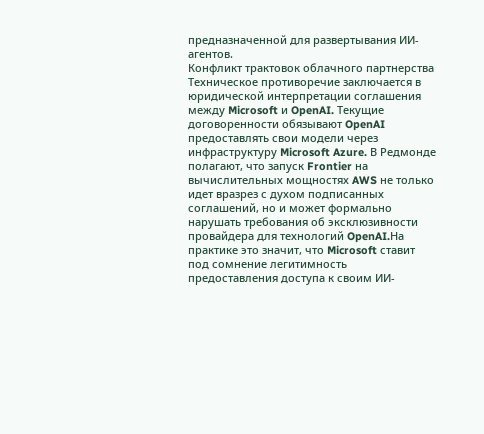предназначенной для развертывания ИИ-агентов.
Конфликт трактовок облачного партнерства
Техническое противоречие заключается в юридической интерпретации соглашения между Microsoft и OpenAI. Текущие договоренности обязывают OpenAI предоставлять свои модели через инфраструктуру Microsoft Azure. В Редмонде полагают, что запуск Frontier на вычислительных мощностях AWS не только идет вразрез с духом подписанных соглашений, но и может формально нарушать требования об эксклюзивности провайдера для технологий OpenAI.На практике это значит, что Microsoft ставит под сомнение легитимность предоставления доступа к своим ИИ-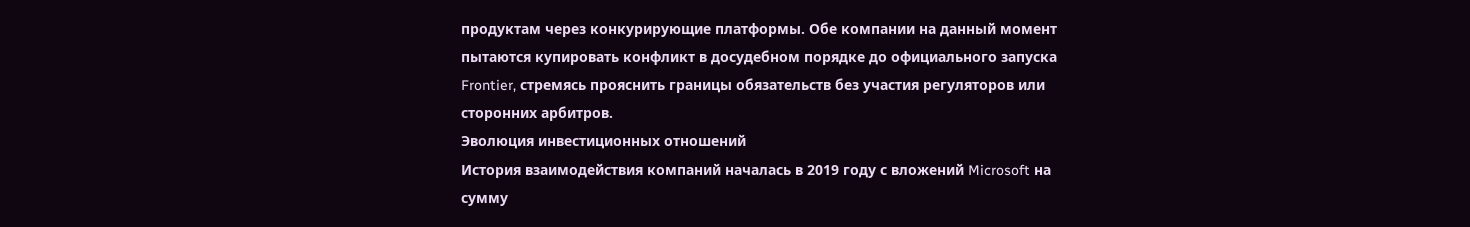продуктам через конкурирующие платформы. Обе компании на данный момент пытаются купировать конфликт в досудебном порядке до официального запуска Frontier, стремясь прояснить границы обязательств без участия регуляторов или сторонних арбитров.
Эволюция инвестиционных отношений
История взаимодействия компаний началась в 2019 году с вложений Microsoft на сумму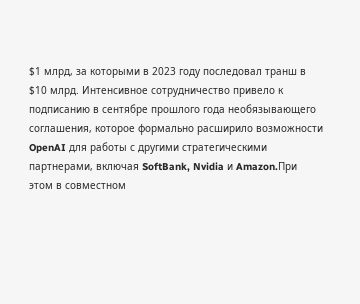$1 млрд, за которыми в 2023 году последовал транш в $10 млрд. Интенсивное сотрудничество привело к подписанию в сентябре прошлого года необязывающего соглашения, которое формально расширило возможности OpenAI для работы с другими стратегическими партнерами, включая SoftBank, Nvidia и Amazon.При этом в совместном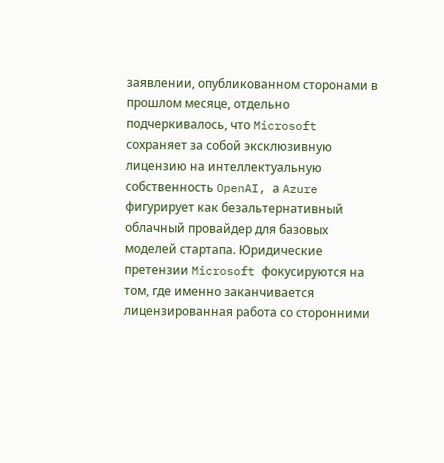заявлении, опубликованном сторонами в прошлом месяце, отдельно подчеркивалось, что Microsoft сохраняет за собой эксклюзивную лицензию на интеллектуальную собственность OpenAI, а Azure фигурирует как безальтернативный облачный провайдер для базовых моделей стартапа. Юридические претензии Microsoft фокусируются на том, где именно заканчивается лицензированная работа со сторонними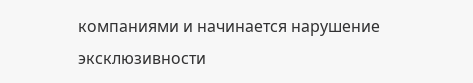компаниями и начинается нарушение эксклюзивности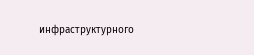инфраструктурного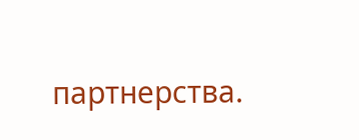партнерства.